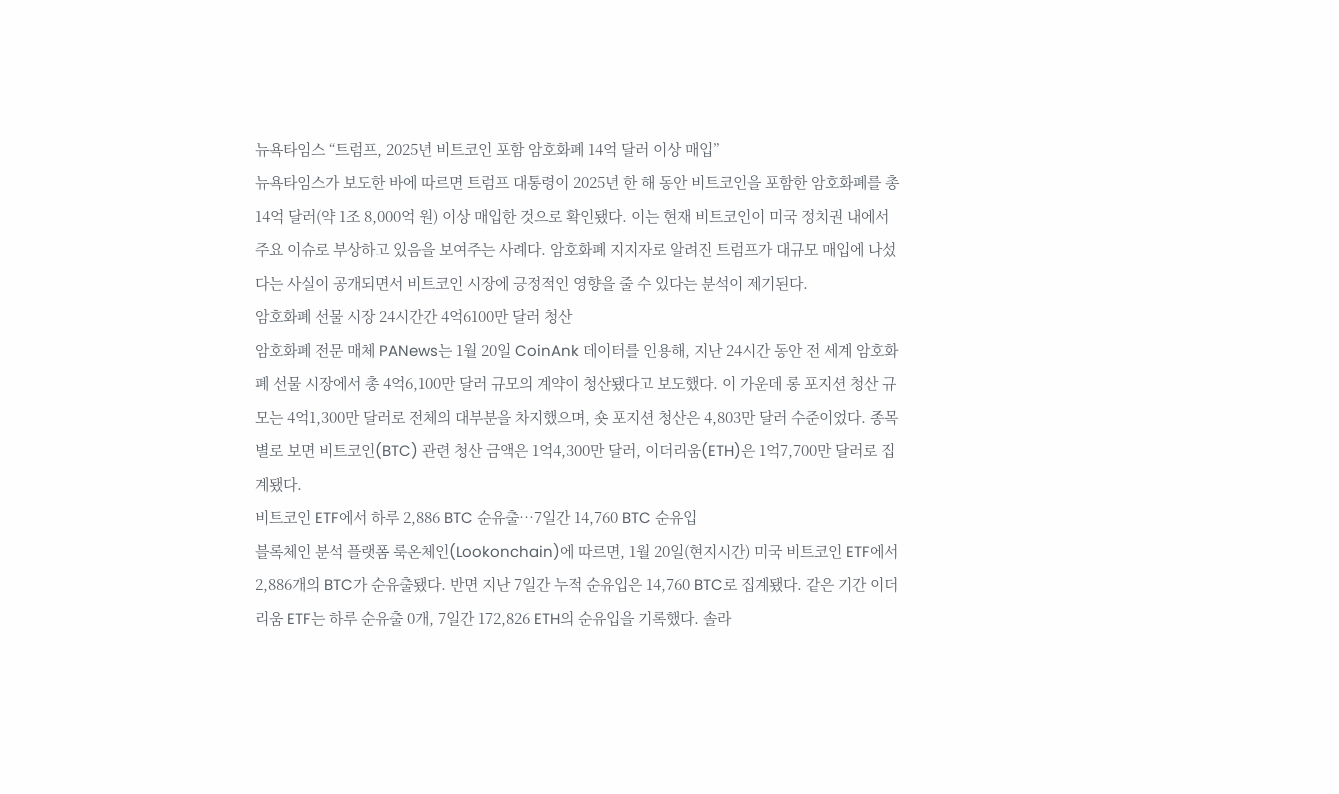뉴욕타임스 “트럼프, 2025년 비트코인 포함 암호화폐 14억 달러 이상 매입”
뉴욕타임스가 보도한 바에 따르면 트럼프 대통령이 2025년 한 해 동안 비트코인을 포함한 암호화폐를 총 14억 달러(약 1조 8,000억 원) 이상 매입한 것으로 확인됐다. 이는 현재 비트코인이 미국 정치권 내에서 주요 이슈로 부상하고 있음을 보여주는 사례다. 암호화폐 지지자로 알려진 트럼프가 대규모 매입에 나섰다는 사실이 공개되면서 비트코인 시장에 긍정적인 영향을 줄 수 있다는 분석이 제기된다.
암호화폐 선물 시장 24시간간 4억6100만 달러 청산
암호화폐 전문 매체 PANews는 1월 20일 CoinAnk 데이터를 인용해, 지난 24시간 동안 전 세계 암호화폐 선물 시장에서 총 4억6,100만 달러 규모의 계약이 청산됐다고 보도했다. 이 가운데 롱 포지션 청산 규모는 4억1,300만 달러로 전체의 대부분을 차지했으며, 숏 포지션 청산은 4,803만 달러 수준이었다. 종목별로 보면 비트코인(BTC) 관련 청산 금액은 1억4,300만 달러, 이더리움(ETH)은 1억7,700만 달러로 집계됐다.
비트코인 ETF에서 하루 2,886 BTC 순유출…7일간 14,760 BTC 순유입
블록체인 분석 플랫폼 룩온체인(Lookonchain)에 따르면, 1월 20일(현지시간) 미국 비트코인 ETF에서 2,886개의 BTC가 순유출됐다. 반면 지난 7일간 누적 순유입은 14,760 BTC로 집계됐다. 같은 기간 이더리움 ETF는 하루 순유출 0개, 7일간 172,826 ETH의 순유입을 기록했다. 솔라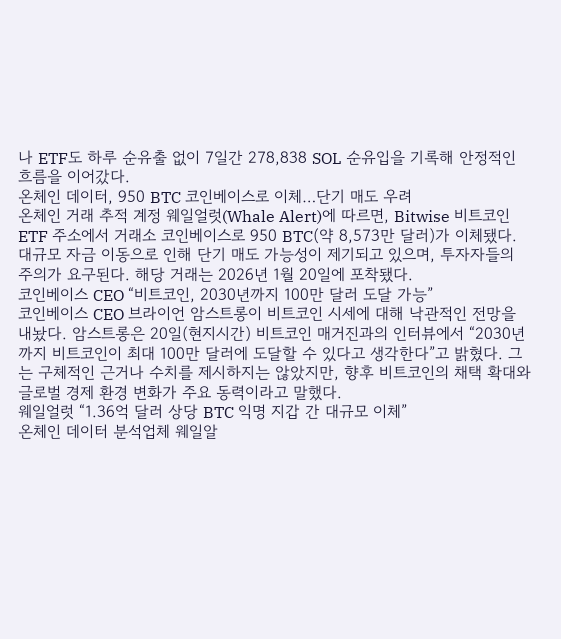나 ETF도 하루 순유출 없이 7일간 278,838 SOL 순유입을 기록해 안정적인 흐름을 이어갔다.
온체인 데이터, 950 BTC 코인베이스로 이체…단기 매도 우려
온체인 거래 추적 계정 웨일얼럿(Whale Alert)에 따르면, Bitwise 비트코인 ETF 주소에서 거래소 코인베이스로 950 BTC(약 8,573만 달러)가 이체됐다. 대규모 자금 이동으로 인해 단기 매도 가능성이 제기되고 있으며, 투자자들의 주의가 요구된다. 해당 거래는 2026년 1월 20일에 포착됐다.
코인베이스 CEO “비트코인, 2030년까지 100만 달러 도달 가능”
코인베이스 CEO 브라이언 암스트롱이 비트코인 시세에 대해 낙관적인 전망을 내놨다. 암스트롱은 20일(현지시간) 비트코인 매거진과의 인터뷰에서 “2030년까지 비트코인이 최대 100만 달러에 도달할 수 있다고 생각한다”고 밝혔다. 그는 구체적인 근거나 수치를 제시하지는 않았지만, 향후 비트코인의 채택 확대와 글로벌 경제 환경 변화가 주요 동력이라고 말했다.
웨일얼럿 “1.36억 달러 상당 BTC 익명 지갑 간 대규모 이체”
온체인 데이터 분석업체 웨일알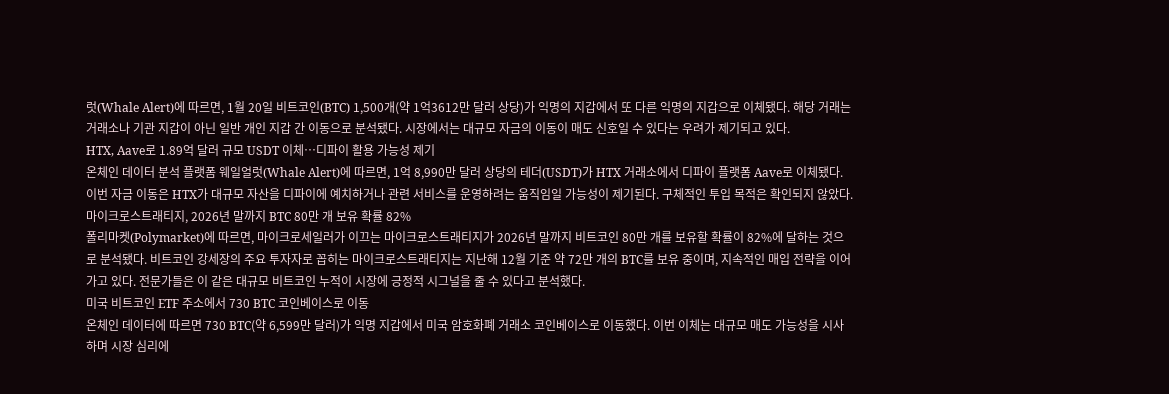럿(Whale Alert)에 따르면, 1월 20일 비트코인(BTC) 1,500개(약 1억3612만 달러 상당)가 익명의 지갑에서 또 다른 익명의 지갑으로 이체됐다. 해당 거래는 거래소나 기관 지갑이 아닌 일반 개인 지갑 간 이동으로 분석됐다. 시장에서는 대규모 자금의 이동이 매도 신호일 수 있다는 우려가 제기되고 있다.
HTX, Aave로 1.89억 달러 규모 USDT 이체…디파이 활용 가능성 제기
온체인 데이터 분석 플랫폼 웨일얼럿(Whale Alert)에 따르면, 1억 8,990만 달러 상당의 테더(USDT)가 HTX 거래소에서 디파이 플랫폼 Aave로 이체됐다. 이번 자금 이동은 HTX가 대규모 자산을 디파이에 예치하거나 관련 서비스를 운영하려는 움직임일 가능성이 제기된다. 구체적인 투입 목적은 확인되지 않았다.
마이크로스트래티지, 2026년 말까지 BTC 80만 개 보유 확률 82%
폴리마켓(Polymarket)에 따르면, 마이크로세일러가 이끄는 마이크로스트래티지가 2026년 말까지 비트코인 80만 개를 보유할 확률이 82%에 달하는 것으로 분석됐다. 비트코인 강세장의 주요 투자자로 꼽히는 마이크로스트래티지는 지난해 12월 기준 약 72만 개의 BTC를 보유 중이며, 지속적인 매입 전략을 이어가고 있다. 전문가들은 이 같은 대규모 비트코인 누적이 시장에 긍정적 시그널을 줄 수 있다고 분석했다.
미국 비트코인 ETF 주소에서 730 BTC 코인베이스로 이동
온체인 데이터에 따르면 730 BTC(약 6,599만 달러)가 익명 지갑에서 미국 암호화폐 거래소 코인베이스로 이동했다. 이번 이체는 대규모 매도 가능성을 시사하며 시장 심리에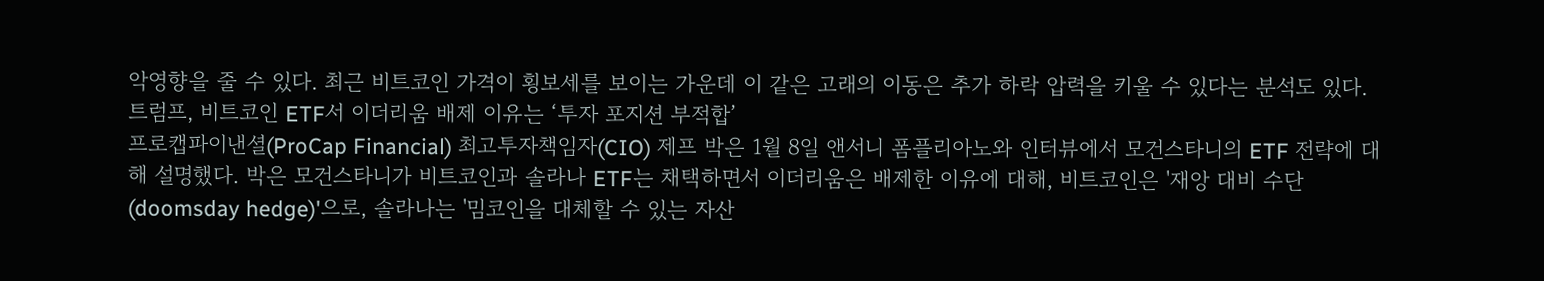악영향을 줄 수 있다. 최근 비트코인 가격이 횡보세를 보이는 가운데 이 같은 고래의 이동은 추가 하락 압력을 키울 수 있다는 분석도 있다.
트럼프, 비트코인 ETF서 이더리움 배제 이유는 ‘투자 포지션 부적합’
프로캡파이낸셜(ProCap Financial) 최고투자책임자(CIO) 제프 박은 1월 8일 앤서니 폼플리아노와 인터뷰에서 모건스타니의 ETF 전략에 대해 설명했다. 박은 모건스타니가 비트코인과 솔라나 ETF는 채택하면서 이더리움은 배제한 이유에 대해, 비트코인은 '재앙 대비 수단(doomsday hedge)'으로, 솔라나는 '밈코인을 대체할 수 있는 자산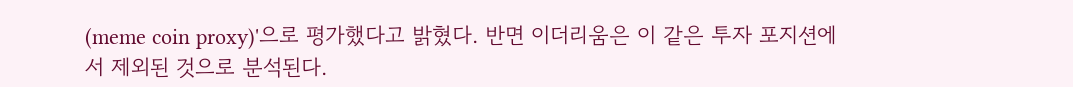(meme coin proxy)'으로 평가했다고 밝혔다. 반면 이더리움은 이 같은 투자 포지션에서 제외된 것으로 분석된다.